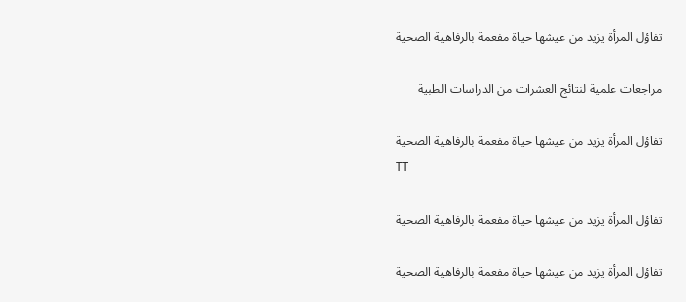تفاؤل المرأة يزيد من عيشها حياة مفعمة بالرفاهية الصحية

مراجعات علمية لنتائج العشرات من الدراسات الطبية

تفاؤل المرأة يزيد من عيشها حياة مفعمة بالرفاهية الصحية
TT

تفاؤل المرأة يزيد من عيشها حياة مفعمة بالرفاهية الصحية

تفاؤل المرأة يزيد من عيشها حياة مفعمة بالرفاهية الصحية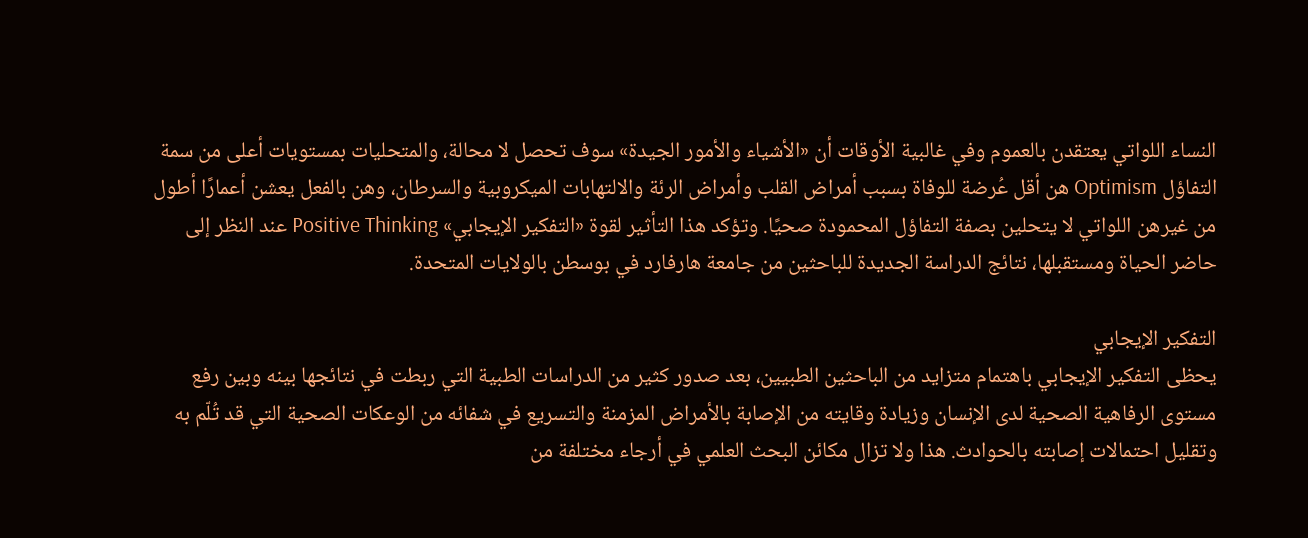النساء اللواتي يعتقدن بالعموم وفي غالبية الأوقات أن «الأشياء والأمور الجيدة» سوف تحصل لا محالة، والمتحليات بمستويات أعلى من سمة التفاؤل Optimism هن أقل عُرضة للوفاة بسبب أمراض القلب وأمراض الرئة والالتهابات الميكروبية والسرطان، وهن بالفعل يعشن أعمارًا أطول من غيرهن اللواتي لا يتحلين بصفة التفاؤل المحمودة صحيًا. وتؤكد هذا التأثير لقوة «التفكير الإيجابي» Positive Thinking عند النظر إلى حاضر الحياة ومستقبلها، نتائج الدراسة الجديدة للباحثين من جامعة هارفارد في بوسطن بالولايات المتحدة.

التفكير الإيجابي
يحظى التفكير الإيجابي باهتمام متزايد من الباحثين الطبيين، بعد صدور كثير من الدراسات الطبية التي ربطت في نتائجها بينه وبين رفع مستوى الرفاهية الصحية لدى الإنسان وزيادة وقايته من الإصابة بالأمراض المزمنة والتسريع في شفائه من الوعكات الصحية التي قد تُلّم به وتقليل احتمالات إصابته بالحوادث. هذا ولا تزال مكائن البحث العلمي في أرجاء مختلفة من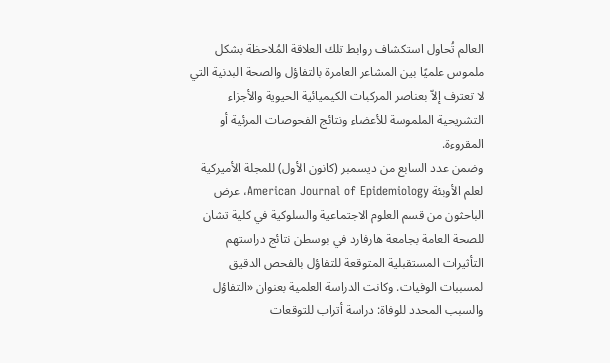العالم تُحاول استكشاف روابط تلك العلاقة المُلاحظة بشكل ملموس علميًا بين المشاعر العامرة بالتفاؤل والصحة البدنية التي لا تعترف إلاّ بعناصر المركبات الكيميائية الحيوية والأجزاء التشريحية الملموسة للأعضاء ونتائج الفحوصات المرئية أو المقروءة.
وضمن عدد السابع من ديسمبر (كانون الأول) للمجلة الأميركية لعلم الأوبئة American Journal of Epidemiology، عرض الباحثون من قسم العلوم الاجتماعية والسلوكية في كلية تشان للصحة العامة بجامعة هارفارد في بوسطن نتائج دراستهم التأثيرات المستقبلية المتوقعة للتفاؤل بالفحص الدقيق لمسببات الوفيات. وكانت الدراسة العلمية بعنوان «التفاؤل والسبب المحدد للوفاة: دراسة أتراب للتوقعات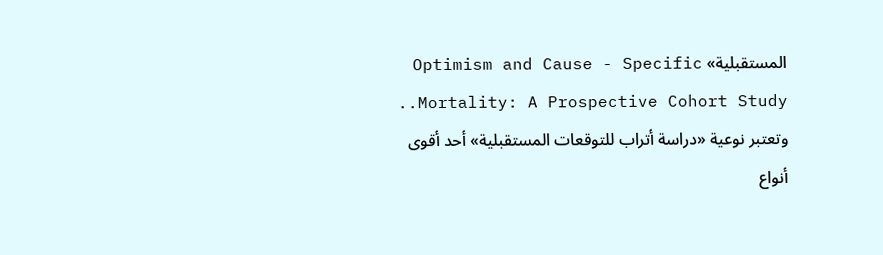المستقبلية» Optimism and Cause - Specific Mortality: A Prospective Cohort Study.. وتعتبر نوعية «دراسة أتراب للتوقعات المستقبلية» أحد أقوى أنواع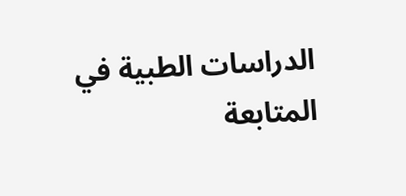الدراسات الطبية في المتابعة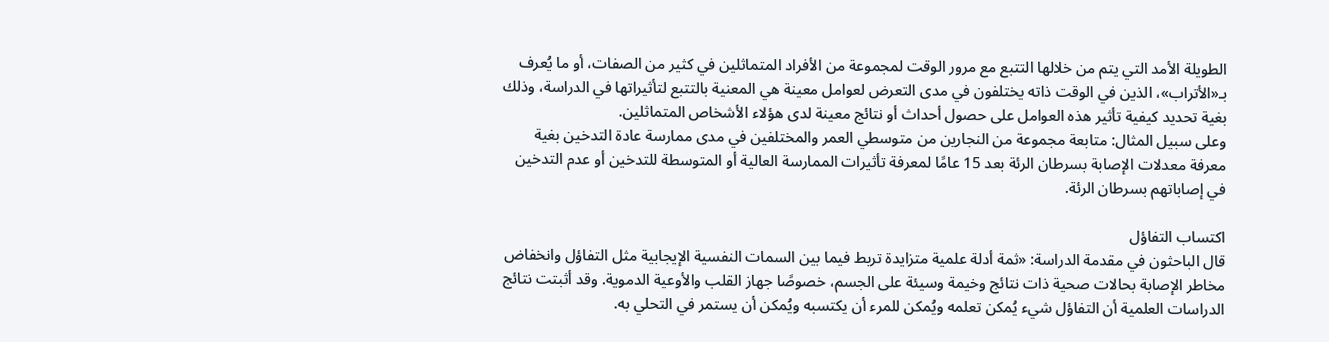الطويلة الأمد التي يتم من خلالها التتبع مع مرور الوقت لمجموعة من الأفراد المتماثلين في كثير من الصفات، أو ما يُعرف بـ«الأتراب»، الذين في الوقت ذاته يختلفون في مدى التعرض لعوامل معينة هي المعنية بالتتبع لتأثيراتها في الدراسة، وذلك بغية تحديد كيفية تأثير هذه العوامل على حصول أحداث أو نتائج معينة لدى هؤلاء الأشخاص المتماثلين.
وعلى سبيل المثال: متابعة مجموعة من النجارين من متوسطي العمر والمختلفين في مدى ممارسة عادة التدخين بغية معرفة معدلات الإصابة بسرطان الرئة بعد 15 عامًا لمعرفة تأثيرات الممارسة العالية أو المتوسطة للتدخين أو عدم التدخين في إصاباتهم بسرطان الرئة.

اكتساب التفاؤل
قال الباحثون في مقدمة الدراسة: «ثمة أدلة علمية متزايدة تربط فيما بين السمات النفسية الإيجابية مثل التفاؤل وانخفاض مخاطر الإصابة بحالات صحية ذات نتائج وخيمة وسيئة على الجسم، خصوصًا جهاز القلب والأوعية الدموية. وقد أثبتت نتائج الدراسات العلمية أن التفاؤل شيء يُمكن تعلمه ويُمكن للمرء أن يكتسبه ويُمكن أن يستمر في التحلي به.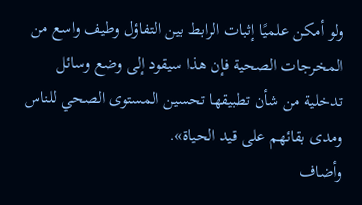ولو أمكن علميًا إثبات الرابط بين التفاؤل وطيف واسع من المخرجات الصحية فإن هذا سيقود إلى وضع وسائل تدخلية من شأن تطبيقها تحسين المستوى الصحي للناس ومدى بقائهم على قيد الحياة».
وأضاف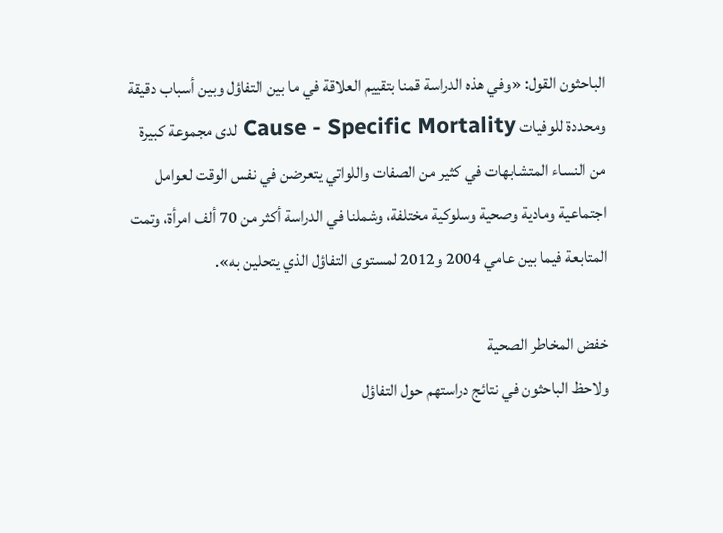الباحثون القول: «وفي هذه الدراسة قمنا بتقييم العلاقة في ما بين التفاؤل وبين أسباب دقيقة ومحددة للوفيات Cause - Specific Mortality لدى مجموعة كبيرة من النساء المتشابهات في كثير من الصفات واللواتي يتعرضن في نفس الوقت لعوامل اجتماعية ومادية وصحية وسلوكية مختلفة، وشملنا في الدراسة أكثر من 70 ألف امرأة، وتمت المتابعة فيما بين عامي 2004 و2012 لمستوى التفاؤل الذي يتحلين به».

خفض المخاطر الصحية
ولاحظ الباحثون في نتائج دراستهم حول التفاؤل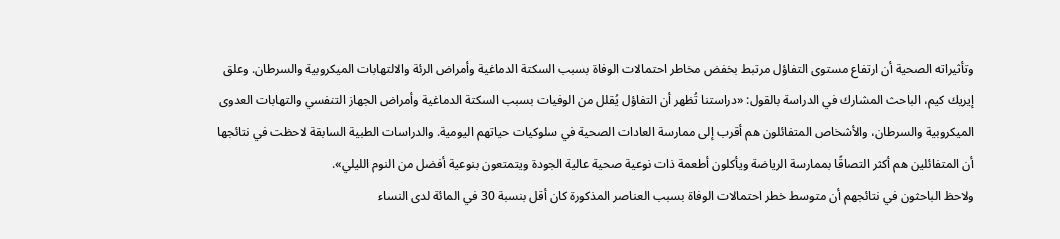وتأثيراته الصحية أن ارتفاع مستوى التفاؤل مرتبط بخفض مخاطر احتمالات الوفاة بسبب السكتة الدماغية وأمراض الرئة والالتهابات الميكروبية والسرطان. وعلق إيريك كيم، الباحث المشارك في الدراسة بالقول: «دراستنا تُظهر أن التفاؤل يُقلل من الوفيات بسبب السكتة الدماغية وأمراض الجهاز التنفسي والتهابات العدوى الميكروبية والسرطان، والأشخاص المتفائلون هم أقرب إلى ممارسة العادات الصحية في سلوكيات حياتهم اليومية. والدراسات الطبية السابقة لاحظت في نتائجها أن المتفائلين هم أكثر التصاقًا بممارسة الرياضة ويأكلون أطعمة ذات نوعية صحية عالية الجودة ويتمتعون بنوعية أفضل من النوم الليلي».
ولاحظ الباحثون في نتائجهم أن متوسط خطر احتمالات الوفاة بسبب العناصر المذكورة كان أقل بنسبة 30 في المائة لدى النساء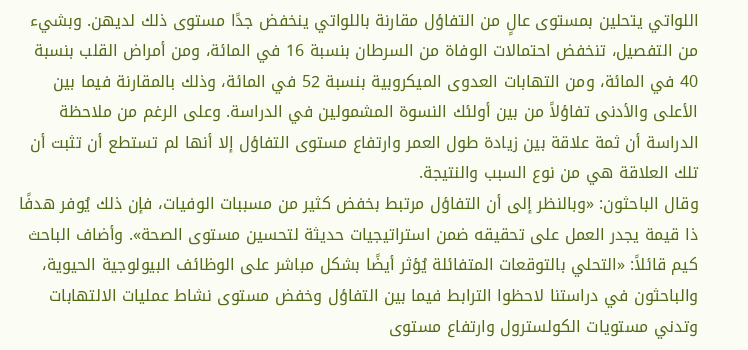اللواتي يتحلين بمستوى عالٍ من التفاؤل مقارنة باللواتي ينخفض جدًا مستوى ذلك لديهن. وبشيء من التفصيل، تنخفض احتمالات الوفاة من السرطان بنسبة 16 في المائة، ومن أمراض القلب بنسبة 40 في المائة، ومن التهابات العدوى الميكروبية بنسبة 52 في المائة، وذلك بالمقارنة فيما بين الأعلى والأدنى تفاؤلاً من بين أولئك النسوة المشمولين في الدراسة. وعلى الرغم من ملاحظة الدراسة أن ثمة علاقة بين زيادة طول العمر وارتفاع مستوى التفاؤل إلا أنها لم تستطع أن تثبت أن تلك العلاقة هي من نوع السبب والنتيجة.
وقال الباحثون: «وبالنظر إلى أن التفاؤل مرتبط بخفض كثير من مسببات الوفيات، فإن ذلك يُوفر هدفًا ذا قيمة يجدر العمل على تحقيقه ضمن استراتيجيات حديثة لتحسين مستوى الصحة». وأضاف الباحث كيم قائلاً: «التحلي بالتوقعات المتفائلة يُؤثر أيضًا بشكل مباشر على الوظائف البيولوجية الحيوية، والباحثون في دراستنا لاحظوا الترابط فيما بين التفاؤل وخفض مستوى نشاط عمليات الالتهابات وتدني مستويات الكولسترول وارتفاع مستوى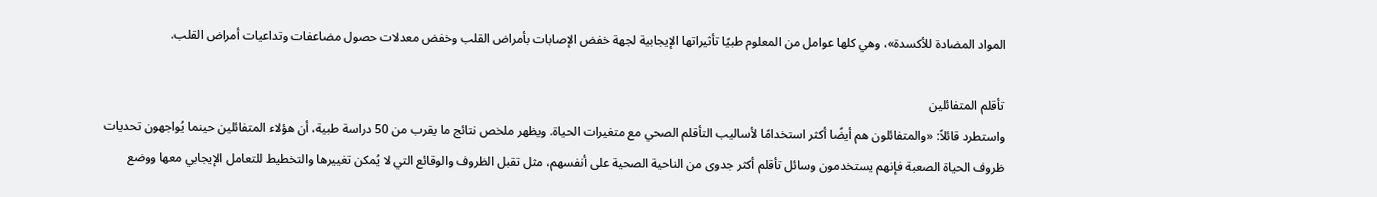المواد المضادة للأكسدة»، وهي كلها عوامل من المعلوم طبيًا تأثيراتها الإيجابية لجهة خفض الإصابات بأمراض القلب وخفض معدلات حصول مضاعفات وتداعيات أمراض القلب.

تأقلم المتفائلين
واستطرد قائلاً: «والمتفائلون هم أيضًا أكثر استخدامًا لأساليب التأقلم الصحي مع متغيرات الحياة. ويظهر ملخص نتائج ما يقرب من 50 دراسة طبية، أن هؤلاء المتفائلين حينما يُواجهون تحديات ظروف الحياة الصعبة فإنهم يستخدمون وسائل تأقلم أكثر جدوى من الناحية الصحية على أنفسهم، مثل تقبل الظروف والوقائع التي لا يُمكن تغييرها والتخطيط للتعامل الإيجابي معها ووضع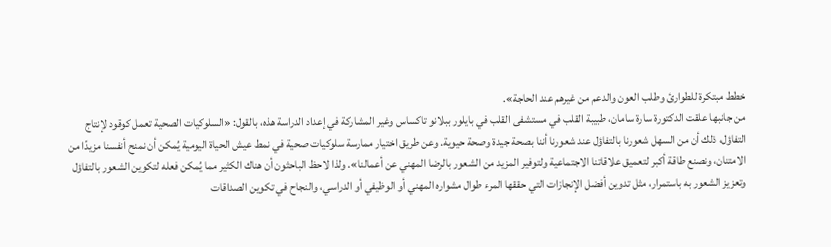خطط مبتكرة للطوارئ وطلب العون والدعم من غيرهم عند الحاجة».
من جانبها علقت الدكتورة سارة سامان، طبيبة القلب في مستشفى القلب في بايلور ببلانو تاكساس وغير المشاركة في إعداد الدراسة هذه، بالقول: «السلوكيات الصحية تعمل كوقود لإنتاج التفاؤل، ذلك أن من السهل شعورنا بالتفاؤل عند شعورنا أننا بصحة جيدة وصحة حيوية. وعن طريق اختيار ممارسة سلوكيات صحية في نمط عيش الحياة اليومية يُمكن أن نمنح أنفسنا مزيدًا من الامتنان، ونصنع طاقة أكبر لتعميق علاقاتنا الاجتماعية ولتوفير المزيد من الشعور بالرضا المهني عن أعمالنا». ولذا لاحظ الباحثون أن هناك الكثير مما يُمكن فعله لتكوين الشعور بالتفاؤل وتعزيز الشعور به باستمرار، مثل تدوين أفضل الإنجازات التي حققها المرء طوال مشواره المهني أو الوظيفي أو الدراسي، والنجاح في تكوين الصداقات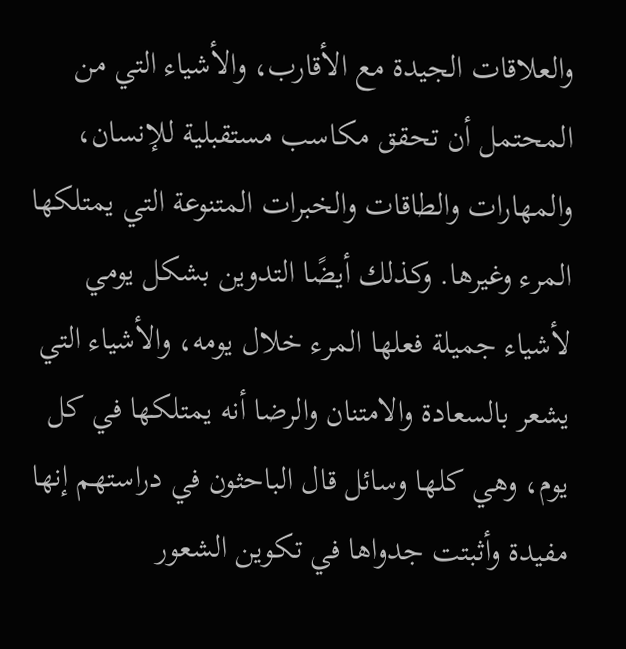والعلاقات الجيدة مع الأقارب، والأشياء التي من المحتمل أن تحقق مكاسب مستقبلية للإنسان، والمهارات والطاقات والخبرات المتنوعة التي يمتلكها المرء وغيرها. وكذلك أيضًا التدوين بشكل يومي لأشياء جميلة فعلها المرء خلال يومه، والأشياء التي يشعر بالسعادة والامتنان والرضا أنه يمتلكها في كل يوم، وهي كلها وسائل قال الباحثون في دراستهم إنها مفيدة وأثبتت جدواها في تكوين الشعور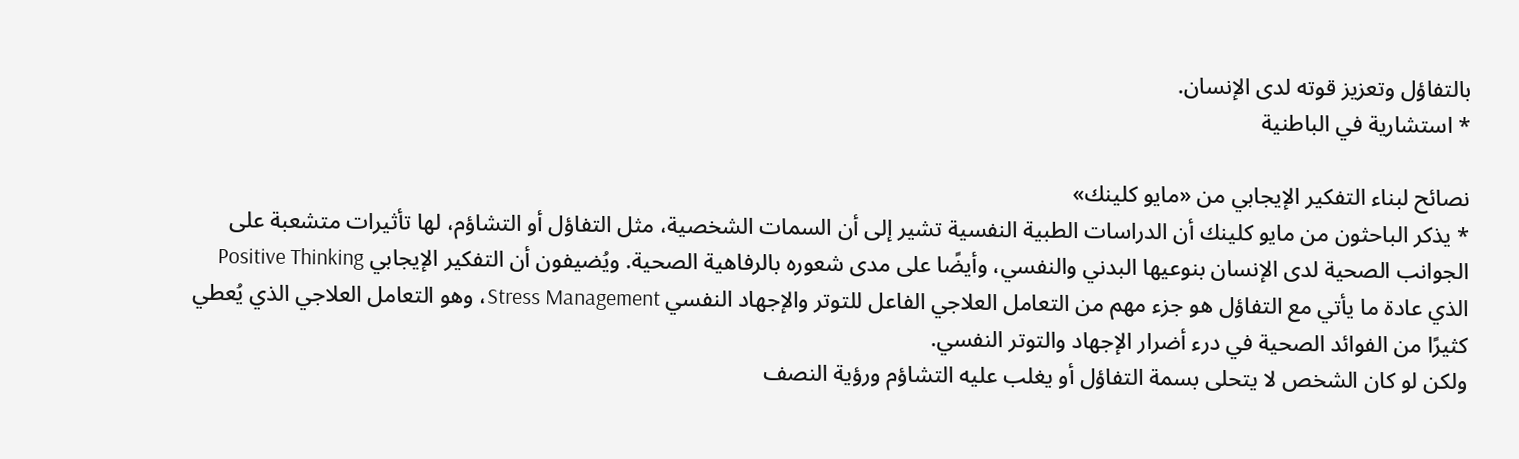بالتفاؤل وتعزيز قوته لدى الإنسان.
* استشارية في الباطنية

نصائح لبناء التفكير الإيجابي من «مايو كلينك»
* يذكر الباحثون من مايو كلينك أن الدراسات الطبية النفسية تشير إلى أن السمات الشخصية، مثل التفاؤل أو التشاؤم، لها تأثيرات متشعبة على الجوانب الصحية لدى الإنسان بنوعيها البدني والنفسي، وأيضًا على مدى شعوره بالرفاهية الصحية. ويُضيفون أن التفكير الإيجابي Positive Thinking الذي عادة ما يأتي مع التفاؤل هو جزء مهم من التعامل العلاجي الفاعل للتوتر والإجهاد النفسي Stress Management، وهو التعامل العلاجي الذي يُعطي كثيرًا من الفوائد الصحية في درء أضرار الإجهاد والتوتر النفسي.
ولكن لو كان الشخص لا يتحلى بسمة التفاؤل أو يغلب عليه التشاؤم ورؤية النصف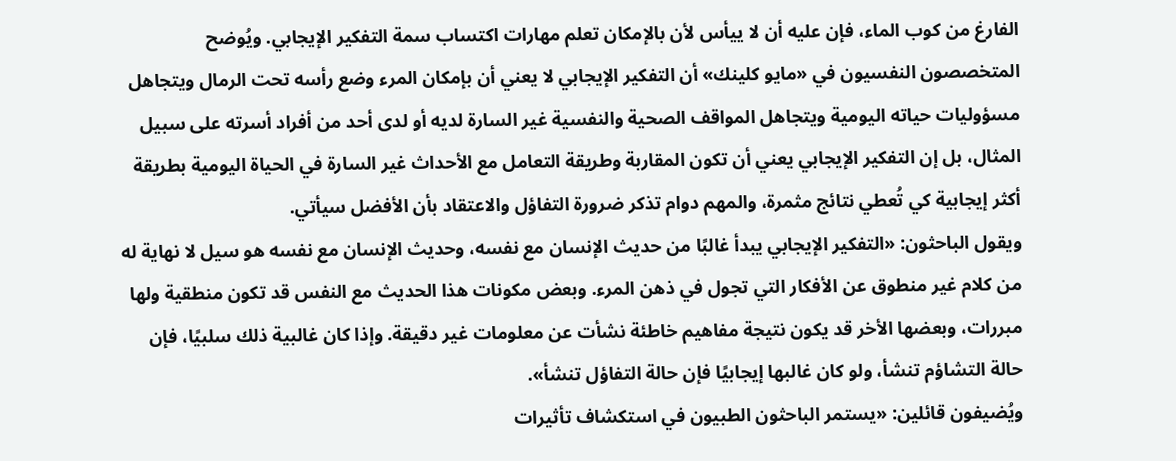الفارغ من كوب الماء، فإن عليه أن لا ييأس لأن بالإمكان تعلم مهارات اكتساب سمة التفكير الإيجابي. ويُوضح المتخصصون النفسيون في «مايو كلينك» أن التفكير الإيجابي لا يعني أن بإمكان المرء وضع رأسه تحت الرمال ويتجاهل مسؤوليات حياته اليومية ويتجاهل المواقف الصحية والنفسية غير السارة لديه أو لدى أحد من أفراد أسرته على سبيل المثال، بل إن التفكير الإيجابي يعني أن تكون المقاربة وطريقة التعامل مع الأحداث غير السارة في الحياة اليومية بطريقة أكثر إيجابية كي تُعطي نتائج مثمرة، والمهم دوام تذكر ضرورة التفاؤل والاعتقاد بأن الأفضل سيأتي.
ويقول الباحثون: «التفكير الإيجابي يبدأ غالبًا من حديث الإنسان مع نفسه، وحديث الإنسان مع نفسه هو سيل لا نهاية له من كلام غير منطوق عن الأفكار التي تجول في ذهن المرء. وبعض مكونات هذا الحديث مع النفس قد تكون منطقية ولها مبررات، وبعضها الأخر قد يكون نتيجة مفاهيم خاطئة نشأت عن معلومات غير دقيقة. وإذا كان غالبية ذلك سلبيًا، فإن حالة التشاؤم تنشأ، ولو كان غالبها إيجابيًا فإن حالة التفاؤل تنشأ».
ويُضيفون قائلين: «يستمر الباحثون الطبيون في استكشاف تأثيرات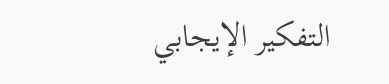التفكير الإيجابي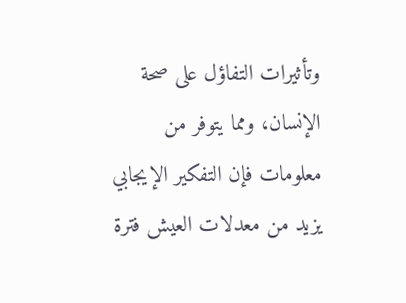وتأثيرات التفاؤل على صحة الإنسان، ومما يتوفر من معلومات فإن التفكير الإيجابي يزيد من معدلات العيش فترة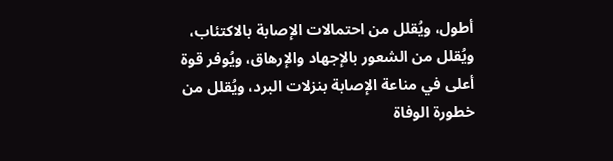أطول، ويُقلل من احتمالات الإصابة بالاكتئاب، ويُقلل من الشعور بالإجهاد والإرهاق، ويُوفر قوة أعلى في مناعة الإصابة بنزلات البرد، ويُقلل من خطورة الوفاة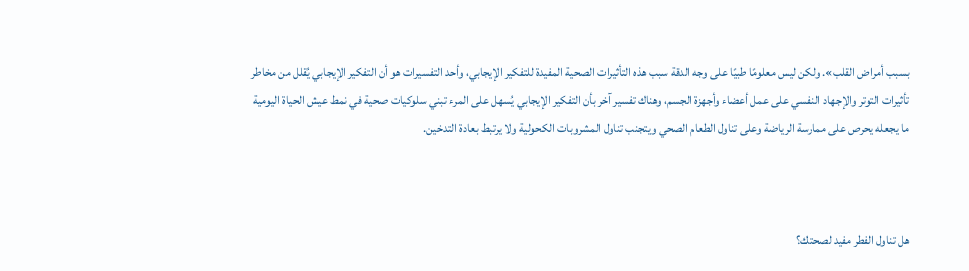بسبب أمراض القلب». ولكن ليس معلومًا طبيًا على وجه الدقة سبب هذه التأثيرات الصحية المفيدة للتفكير الإيجابي، وأحد التفسيرات هو أن التفكير الإيجابي يُقلل من مخاطر تأثيرات التوتر والإجهاد النفسي على عمل أعضاء وأجهزة الجسم، وهناك تفسير آخر بأن التفكير الإيجابي يُسهل على المرء تبني سلوكيات صحية في نمط عيش الحياة اليومية ما يجعله يحرص على ممارسة الرياضة وعلى تناول الطعام الصحي ويتجنب تناول المشروبات الكحولية ولا يرتبط بعادة التدخين.



هل تناول الفطر مفيد لصحتك؟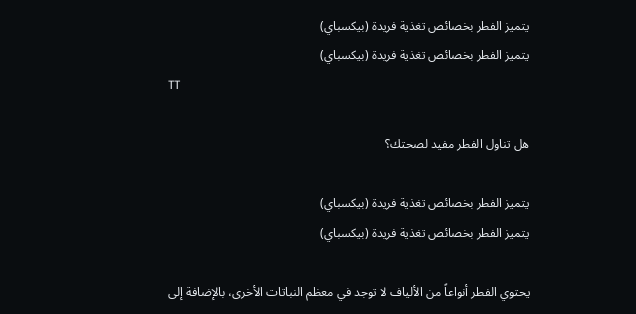يتميز الفطر بخصائص تغذية فريدة (بيكسباي)
يتميز الفطر بخصائص تغذية فريدة (بيكسباي)
TT

هل تناول الفطر مفيد لصحتك؟

يتميز الفطر بخصائص تغذية فريدة (بيكسباي)
يتميز الفطر بخصائص تغذية فريدة (بيكسباي)

يحتوي الفطر أنواعاً من الألياف لا توجد في معظم النباتات الأخرى، بالإضافة إلى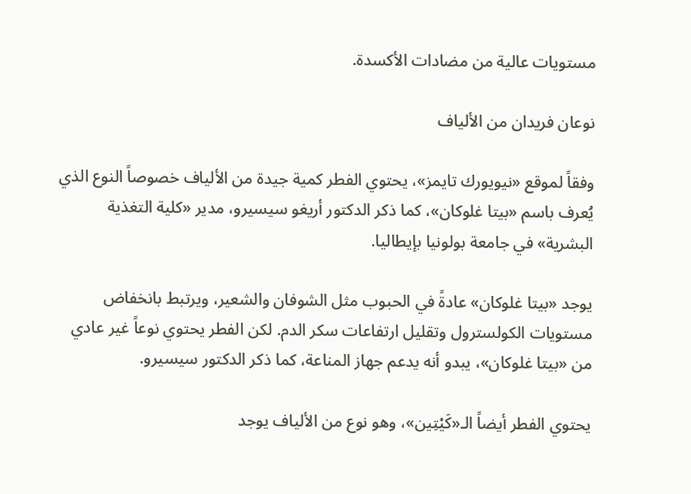مستويات عالية من مضادات الأكسدة.

نوعان فريدان من الألياف

وفقاً لموقع «نيويورك تايمز»، يحتوي الفطر كمية جيدة من الألياف خصوصاً النوع الذي يُعرف باسم «بيتا غلوكان»، كما ذكر الدكتور أريغو سيسيرو، مدير «كلية التغذية البشرية» في جامعة بولونيا بإيطاليا.

يوجد «بيتا غلوكان» عادةً في الحبوب مثل الشوفان والشعير، ويرتبط بانخفاض مستويات الكولسترول وتقليل ارتفاعات سكر الدم. لكن الفطر يحتوي نوعاً غير عادي من «بيتا غلوكان»، يبدو أنه يدعم جهاز المناعة، كما ذكر الدكتور سيسيرو.

يحتوي الفطر أيضاً الـ«كَيْتِين»، وهو نوع من الألياف يوجد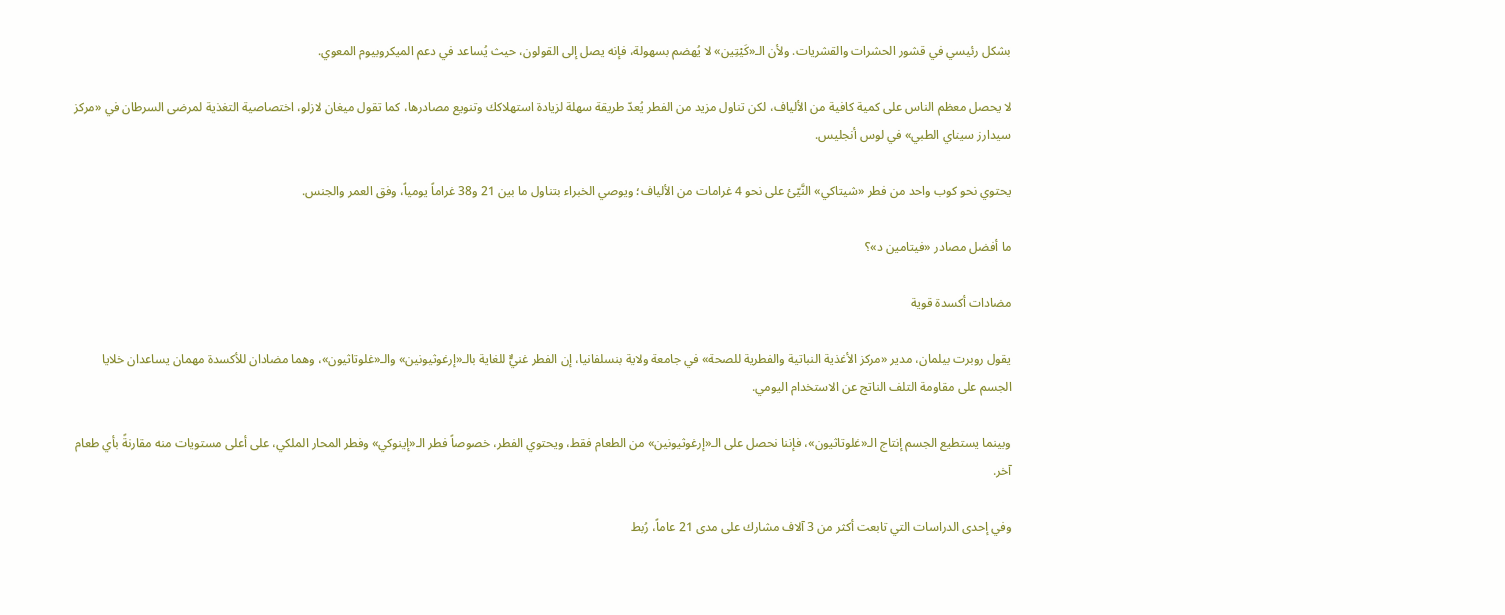بشكل رئيسي في قشور الحشرات والقشريات. ولأن الـ«كَيْتِين» لا يُهضم بسهولة، فإنه يصل إلى القولون، حيث يُساعد في دعم الميكروبيوم المعوي.

لا يحصل معظم الناس على كمية كافية من الألياف، لكن تناول مزيد من الفطر يُعدّ طريقة سهلة لزيادة استهلاكك وتنويع مصادرها، كما تقول ميغان لازلو، اختصاصية التغذية لمرضى السرطان في «مركز سيدارز سيناي الطبي» في لوس أنجليس.

يحتوي نحو كوب واحد من فطر «شيتاكي» النَّيّئ على نحو 4 غرامات من الألياف؛ ويوصي الخبراء بتناول ما بين 21 و38 غراماً يومياً، وفق العمر والجنس.

ما أفضل مصادر «فيتامين د»؟

مضادات أكسدة قوية

يقول روبرت بيلمان، مدير «مركز الأغذية النباتية والفطرية للصحة» في جامعة ولاية بنسلفانيا، إن الفطر غنيٌّ للغاية بالـ«إرغوثيونين» والـ«غلوتاثيون»، وهما مضادان للأكسدة مهمان يساعدان خلايا الجسم على مقاومة التلف الناتج عن الاستخدام اليومي.

وبينما يستطيع الجسم إنتاج الـ«غلوتاثيون»، فإننا نحصل على الـ«إرغوثيونين» من الطعام فقط، ويحتوي الفطر، خصوصاً فطر الـ«إينوكي» وفطر المحار الملكي، على أعلى مستويات منه مقارنةً بأي طعام آخر.

وفي إحدى الدراسات التي تابعت أكثر من 3 آلاف مشارك على مدى 21 عاماً، رُبط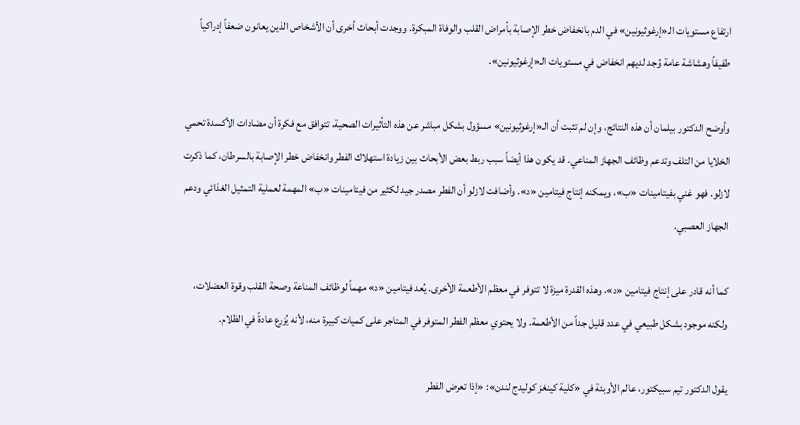ارتفاع مستويات الـ«إرغوثيونين» في الدم بانخفاض خطر الإصابة بأمراض القلب والوفاة المبكرة. ووجدت أبحاث أخرى أن الأشخاص الذين يعانون ضعفاً إدراكياً طفيفاً وهشاشة عامة وُجد لديهم انخفاض في مستويات الـ«إرغوثيونين».

وأوضح الدكتور بيلمان أن هذه النتائج، وإن لم تثبت أن الـ«إرغوثيونين» مسؤول بشكل مباشر عن هذه التأثيرات الصحية، تتوافق مع فكرة أن مضادات الأكسدة تحمي الخلايا من التلف وتدعم وظائف الجهاز المناعي. قد يكون هذا أيضاً سبب ربط بعض الأبحاث بين زيادة استهلاك الفطر وانخفاض خطر الإصابة بالسرطان، كما ذكرت لازلو. فهو غني بفيتامينات «ب»، ويمكنه إنتاج فيتامين «د». وأضافت لازلو أن الفطر مصدر جيد لكثير من فيتامينات «ب» المهمة لعملية التمثيل الغذائي ودعم الجهاز العصبي.

كما أنه قادر على إنتاج فيتامين «د»، وهذه القدرة ميزة لا تتوفر في معظم الأطعمة الأخرى. يُعد فيتامين «د» مهماً لوظائف المناعة وصحة القلب وقوة العضلات، ولكنه موجود بشكل طبيعي في عدد قليل جداً من الأطعمة. ولا يحتوي معظم الفطر المتوفر في المتاجر على كميات كبيرة منه، لأنه يُزرع عادةً في الظلام.

يقول الدكتور تيم سبيكتور، عالم الأوبئة في «كلية كينغز كوليدج لندن»: «إذا تعرض الفطر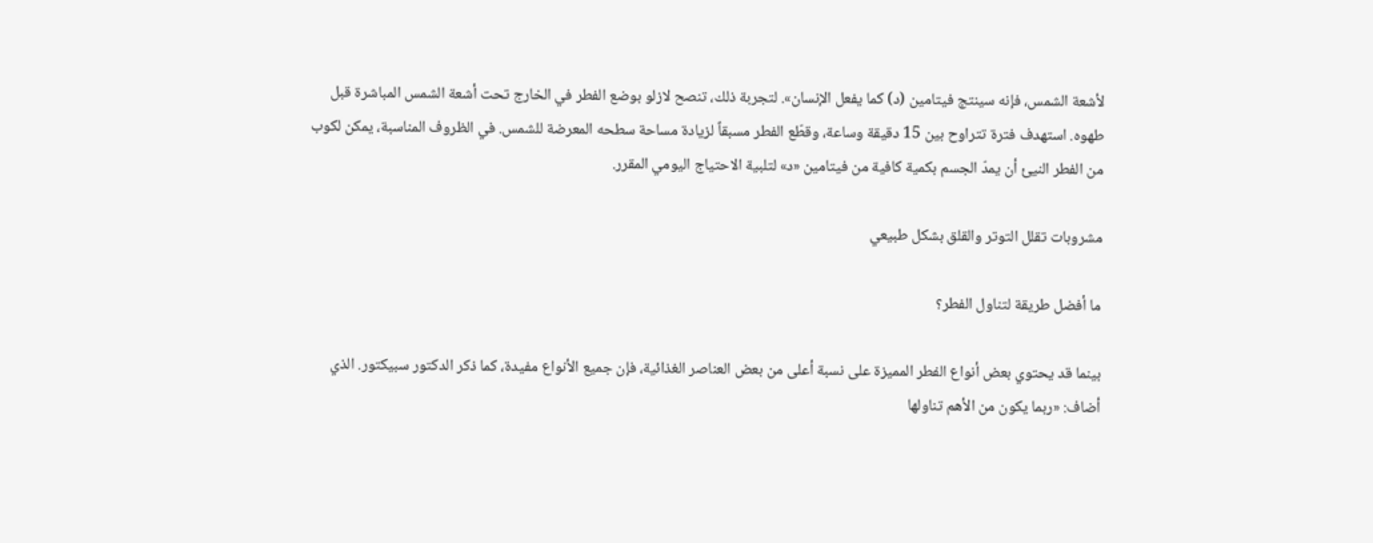لأشعة الشمس، فإنه سينتج فيتامين (د) كما يفعل الإنسان». لتجربة ذلك، تنصح لازلو بوضع الفطر في الخارج تحت أشعة الشمس المباشرة قبل طهوه. استهدف فترة تتراوح بين 15 دقيقة وساعة، وقطّع الفطر مسبقاً لزيادة مساحة سطحه المعرضة للشمس. في الظروف المناسبة، يمكن لكوب من الفطر النيئ أن يمدّ الجسم بكمية كافية من فيتامين «د» لتلبية الاحتياج اليومي المقرر.

مشروبات تقلل التوتر والقلق بشكل طبيعي

ما أفضل طريقة لتناول الفطر؟

بينما قد يحتوي بعض أنواع الفطر المميزة على نسبة أعلى من بعض العناصر الغذائية، فإن جميع الأنواع مفيدة، كما ذكر الدكتور سبيكتور. الذي أضاف: «ربما يكون من الأهم تناولها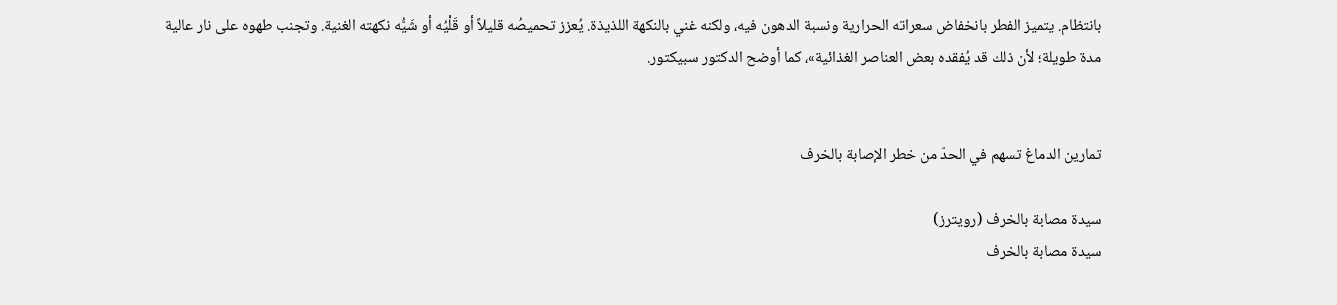بانتظام. يتميز الفطر بانخفاض سعراته الحرارية ونسبة الدهون فيه، ولكنه غني بالنكهة اللذيذة. يُعزز تحميصُه قليلاً أو قَلْيُه أو شَيُّه نكهته الغنية. وتجنب طهوه على نار عالية مدة طويلة؛ لأن ذلك قد يُفقده بعض العناصر الغذائية»، كما أوضح الدكتور سبيكتور.


تمارين الدماغ تسهم في الحدّ من خطر الإصابة بالخرف

سيدة مصابة بالخرف (رويترز)
سيدة مصابة بالخرف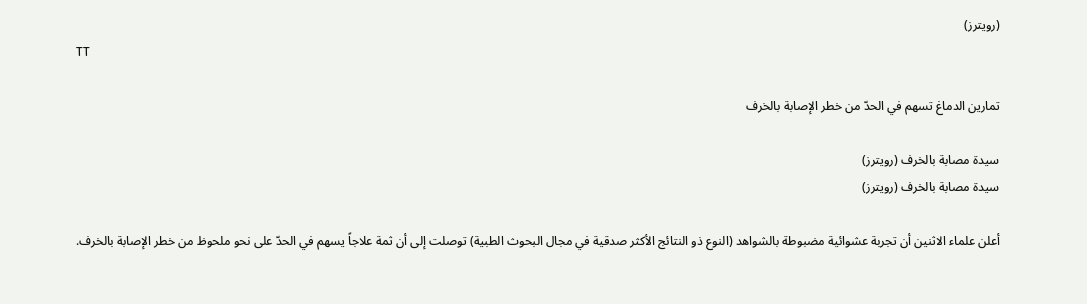(رويترز)
TT

تمارين الدماغ تسهم في الحدّ من خطر الإصابة بالخرف

سيدة مصابة بالخرف (رويترز)
سيدة مصابة بالخرف (رويترز)

أعلن علماء الاثنين أن تجربة عشوائية مضبوطة بالشواهد (النوع ذو النتائج الأكثر صدقية في مجال البحوث الطبية) توصلت إلى أن ثمة علاجاً يسهم في الحدّ على نحو ملحوظ من خطر الإصابة بالخرف.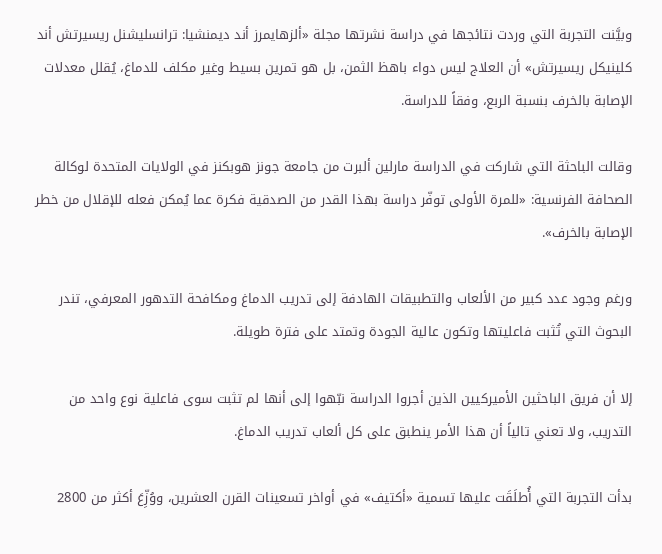وبيَّنت التجربة التي وردت نتائجها في دراسة نشرتها مجلة «ألزهايمرز أند ديمنشيا: ترانسليشنل ريسيرتش أند كلينيكل ريسيرتش» أن العلاج ليس دواء باهظ الثمن، بل هو تمرين بسيط وغير مكلف للدماغ، يُقلل معدلات الإصابة بالخرف بنسبة الربع، وفقاً للدراسة.

وقالت الباحثة التي شاركت في الدراسة مارلين ألبرت من جامعة جونز هوبكنز في الولايات المتحدة لوكالة الصحافة الفرنسية: «للمرة الأولى توفّر دراسة بهذا القدر من الصدقية فكرة عما يُمكن فعله للإقلال من خطر الإصابة بالخرف».

ورغم وجود عدد كبير من الألعاب والتطبيقات الهادفة إلى تدريب الدماغ ومكافحة التدهور المعرفي، تندر البحوث التي تُثبت فاعليتها وتكون عالية الجودة وتمتد على فترة طويلة.

إلا أن فريق الباحثين الأميركيين الذين أجروا الدراسة نبّهوا إلى أنها لم تثبت سوى فاعلية نوع واحد من التدريب، ولا تعني تالياً أن هذا الأمر ينطبق على كل ألعاب تدريب الدماغ.

بدأت التجربة التي أُطلَقَت عليها تسمية «أكتيف» في أواخر تسعينات القرن العشرين، ووُزِّعَ أكثر من 2800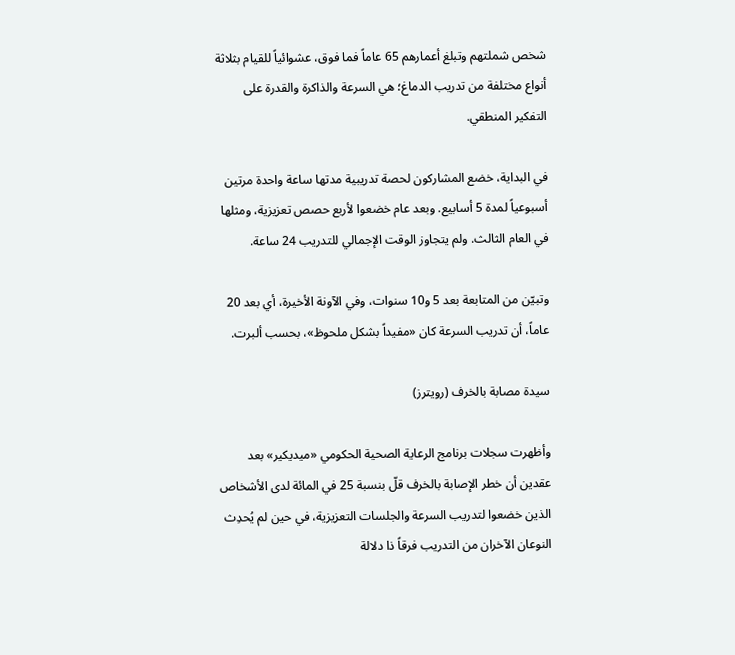شخص شملتهم وتبلغ أعمارهم 65 عاماً فما فوق، عشوائياً للقيام بثلاثة أنواع مختلفة من تدريب الدماغ؛ هي السرعة والذاكرة والقدرة على التفكير المنطقي.

في البداية، خضع المشاركون لحصة تدريبية مدتها ساعة واحدة مرتين أسبوعياً لمدة 5 أسابيع. وبعد عام خضعوا لأربع حصص تعزيزية، ومثلها في العام الثالث. ولم يتجاوز الوقت الإجمالي للتدريب 24 ساعة.

وتبيّن من المتابعة بعد 5 و10 سنوات، وفي الآونة الأخيرة، أي بعد 20 عاماً، أن تدريب السرعة كان «مفيداً بشكل ملحوظ»، بحسب ألبرت.

سيدة مصابة بالخرف (رويترز)

وأظهرت سجلات برنامج الرعاية الصحية الحكومي «ميديكير» بعد عقدين أن خطر الإصابة بالخرف قلّ بنسبة 25 في المائة لدى الأشخاص الذين خضعوا لتدريب السرعة والجلسات التعزيزية، في حين لم يُحدِث النوعان الآخران من التدريب فرقاً ذا دلالة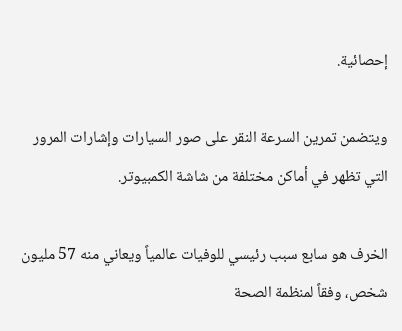إحصائية.

ويتضمن تمرين السرعة النقر على صور السيارات وإشارات المرور التي تظهر في أماكن مختلفة من شاشة الكمبيوتر.

الخرف هو سابع سبب رئيسي للوفيات عالمياً ويعاني منه 57 مليون شخص، وفقاً لمنظمة الصحة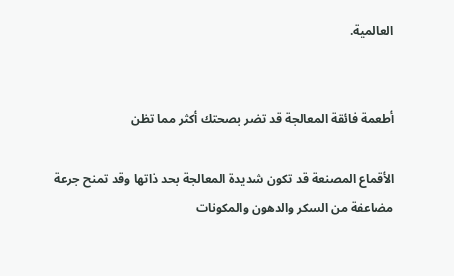العالمية.


أطعمة فائقة المعالجة قد تضر بصحتك أكثر مما تظن

الأقماع المصنعة قد تكون شديدة المعالجة بحد ذاتها وقد تمنح جرعة مضاعفة من السكر والدهون والمكونات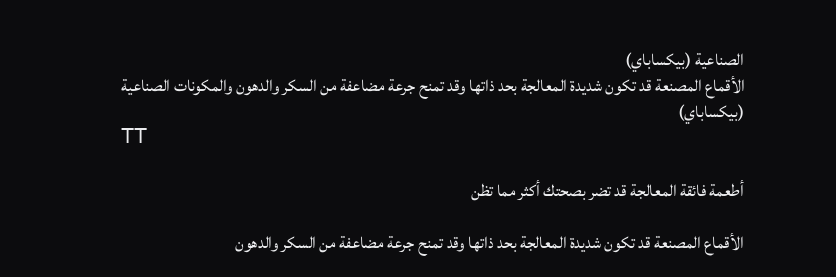الصناعية (بيكساباي)
الأقماع المصنعة قد تكون شديدة المعالجة بحد ذاتها وقد تمنح جرعة مضاعفة من السكر والدهون والمكونات الصناعية (بيكساباي)
TT

أطعمة فائقة المعالجة قد تضر بصحتك أكثر مما تظن

الأقماع المصنعة قد تكون شديدة المعالجة بحد ذاتها وقد تمنح جرعة مضاعفة من السكر والدهون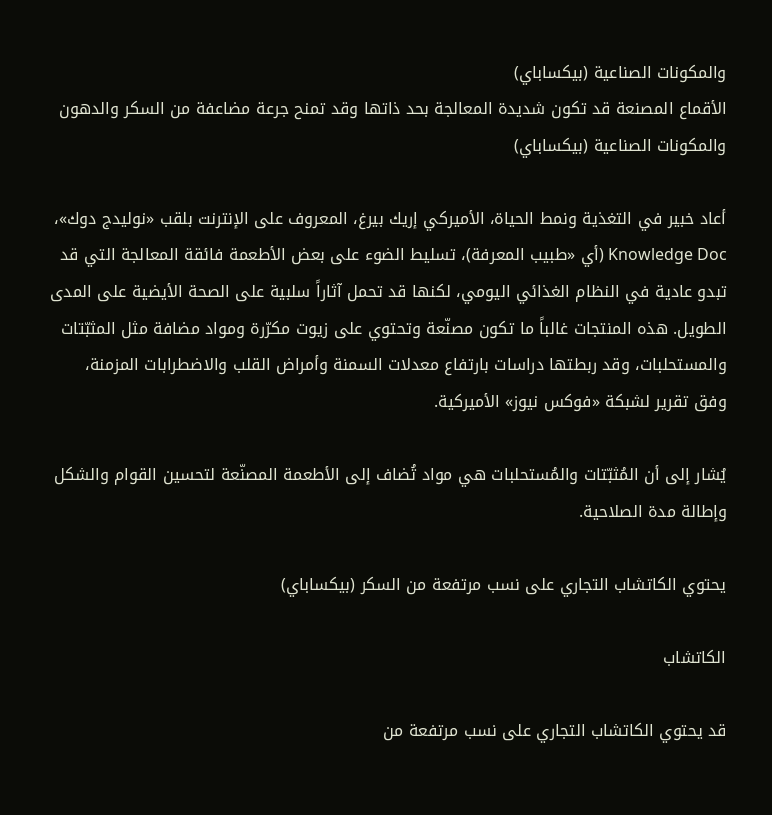والمكونات الصناعية (بيكساباي)
الأقماع المصنعة قد تكون شديدة المعالجة بحد ذاتها وقد تمنح جرعة مضاعفة من السكر والدهون والمكونات الصناعية (بيكساباي)

أعاد خبير في التغذية ونمط الحياة، الأميركي إريك بيرغ، المعروف على الإنترنت بلقب «نوليدج دوك»، Knowledge Doc (أي «طبيب المعرفة)، تسليط الضوء على بعض الأطعمة فائقة المعالجة التي قد تبدو عادية في النظام الغذائي اليومي، لكنها قد تحمل آثاراً سلبية على الصحة الأيضية على المدى الطويل. هذه المنتجات غالباً ما تكون مصنّعة وتحتوي على زيوت مكرّرة ومواد مضافة مثل المثبّتات والمستحلبات، وقد ربطتها دراسات بارتفاع معدلات السمنة وأمراض القلب والاضطرابات المزمنة، وفق تقرير لشبكة «فوكس نيوز» الأميركية.

يُشار إلى أن المُثبّتات والمُستحلبات هي مواد تُضاف إلى الأطعمة المصنّعة لتحسين القوام والشكل وإطالة مدة الصلاحية.

يحتوي الكاتشاب التجاري على نسب مرتفعة من السكر (بيكساباي)

الكاتشاب

قد يحتوي الكاتشاب التجاري على نسب مرتفعة من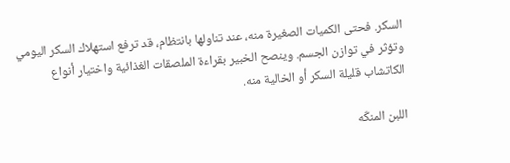السكر. فحتى الكميات الصغيرة منه، عند تناولها بانتظام، قد ترفع استهلاك السكر اليومي وتؤثر في توازن الجسم. وينصح الخبير بقراءة الملصقات الغذائية واختيار أنواع الكاتشاب قليلة السكر أو الخالية منه.

اللبن المنكّه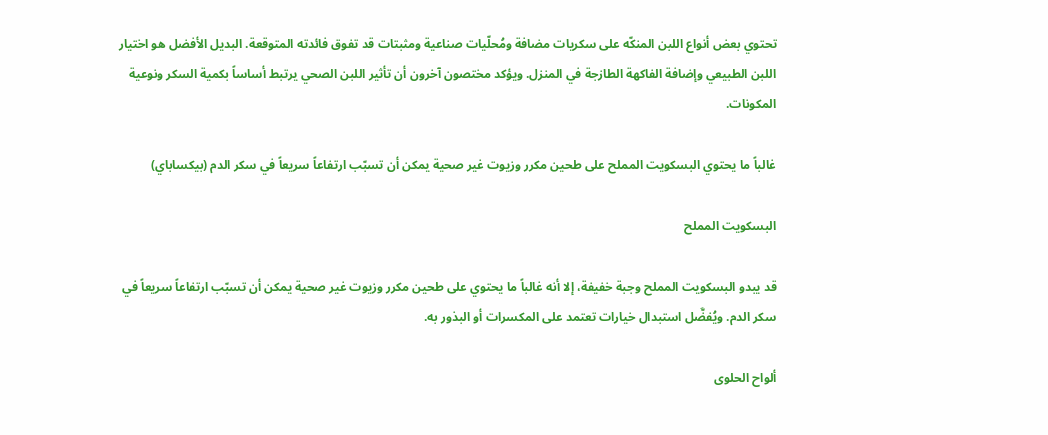تحتوي بعض أنواع اللبن المنكّه على سكريات مضافة ومُحلّيات صناعية ومثبتات قد تفوق فائدته المتوقعة. البديل الأفضل هو اختيار اللبن الطبيعي وإضافة الفاكهة الطازجة في المنزل. ويؤكد مختصون آخرون أن تأثير اللبن الصحي يرتبط أساساً بكمية السكر ونوعية المكونات.

غالباً ما يحتوي البسكويت المملح على طحين مكرر وزيوت غير صحية يمكن أن تسبّب ارتفاعاً سريعاً في سكر الدم (بيكساباي)

البسكويت المملح

قد يبدو البسكويت المملح وجبة خفيفة، إلا أنه غالباً ما يحتوي على طحين مكرر وزيوت غير صحية يمكن أن تسبّب ارتفاعاً سريعاً في سكر الدم. ويُفضَّل استبدال خيارات تعتمد على المكسرات أو البذور به.

ألواح الحلوى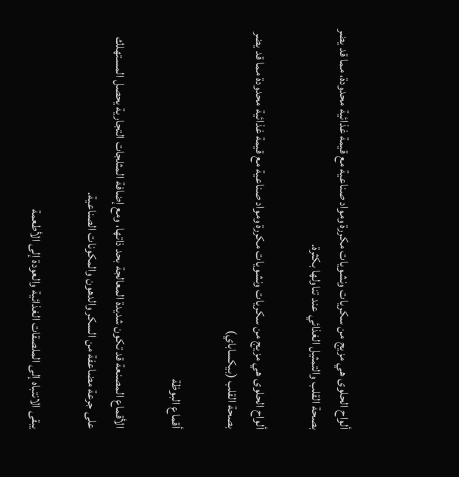ألواح الحلوى هي مزيج من سكريات ونشويات مكررة ومواد صناعية مع قيمة غذائية محدودة، مما قد يضر بصحة القلب والتمثيل الغذائي عند تناولها بكثرة.

ألواح الحلوى هي مزيج من سكريات ونشويات مكررة ومواد صناعية مع قيمة غذائية محدودة مما قد يضر بصحة القلب (بيكساباي)

أقماع البوظة

الأقماع المصنعة قد تكون شديدة المعالجة بحد ذاتها، ومع إضافة المثلجات التجارية يحصل المستهلك على جرعة مضاعفة من السكر والدهون والمكونات الصناعية.

يبقى الانتباه إلى الملصقات الغذائية والعودة إلى الأطعمة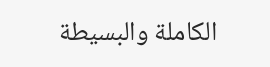الكاملة والبسيطة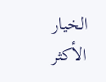الخيار الأكثر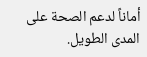أماناً لدعم الصحة على المدى الطويل.